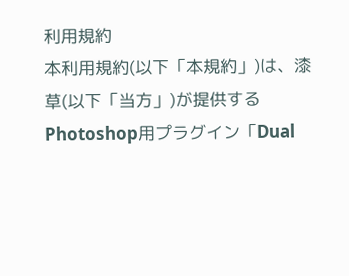利用規約
本利用規約(以下「本規約」)は、漆草(以下「当方」)が提供するPhotoshop用プラグイン「Dual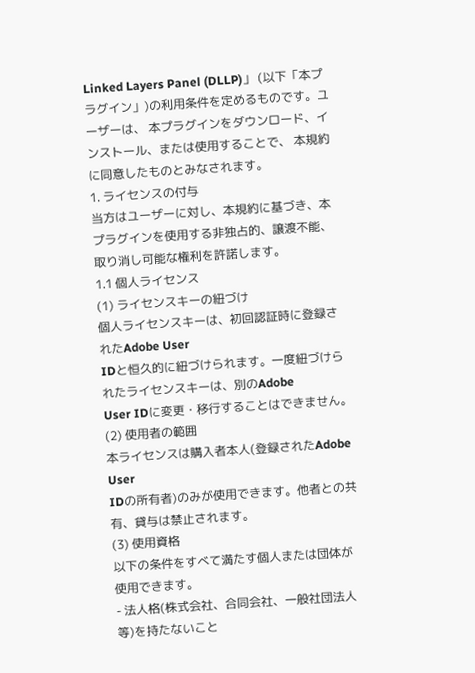Linked Layers Panel (DLLP)」 (以下「本プラグイン」)の利用条件を定めるものです。ユーザーは、 本プラグインをダウンロード、インストール、または使用することで、 本規約に同意したものとみなされます。
1. ライセンスの付与
当方はユーザーに対し、本規約に基づき、本プラグインを使用する非独占的、譲渡不能、取り消し可能な権利を許諾します。
1.1 個人ライセンス
(1) ライセンスキーの紐づけ
個人ライセンスキーは、初回認証時に登録されたAdobe User
IDと恒久的に紐づけられます。一度紐づけられたライセンスキーは、別のAdobe
User IDに変更・移行することはできません。
(2) 使用者の範囲
本ライセンスは購入者本人(登録されたAdobe User
IDの所有者)のみが使用できます。他者との共有、貸与は禁止されます。
(3) 使用資格
以下の条件をすべて満たす個人または団体が使用できます。
- 法人格(株式会社、合同会社、一般社団法人等)を持たないこと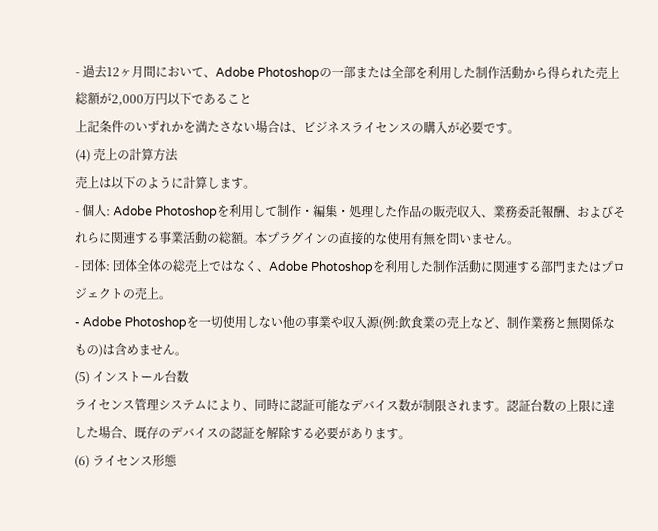- 過去12ヶ月間において、Adobe Photoshopの一部または全部を利用した制作活動から得られた売上総額が2,000万円以下であること
上記条件のいずれかを満たさない場合は、ビジネスライセンスの購入が必要です。
(4) 売上の計算方法
売上は以下のように計算します。
- 個人: Adobe Photoshopを利用して制作・編集・処理した作品の販売収入、業務委託報酬、およびそれらに関連する事業活動の総額。本プラグインの直接的な使用有無を問いません。
- 団体: 団体全体の総売上ではなく、Adobe Photoshopを利用した制作活動に関連する部門またはプロジェクトの売上。
- Adobe Photoshopを一切使用しない他の事業や収入源(例:飲食業の売上など、制作業務と無関係なもの)は含めません。
(5) インストール台数
ライセンス管理システムにより、同時に認証可能なデバイス数が制限されます。認証台数の上限に達した場合、既存のデバイスの認証を解除する必要があります。
(6) ライセンス形態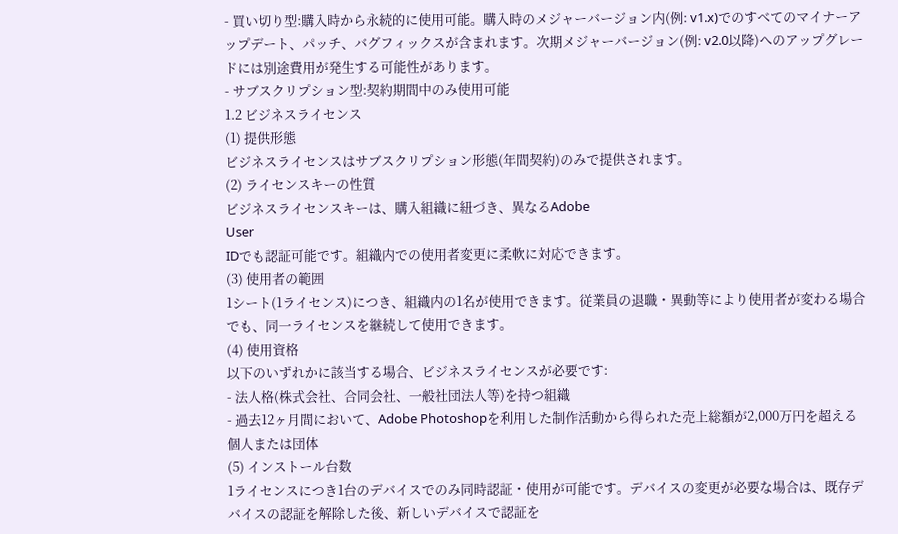- 買い切り型:購入時から永続的に使用可能。購入時のメジャーバージョン内(例: v1.x)でのすべてのマイナーアップデート、パッチ、バグフィックスが含まれます。次期メジャーバージョン(例: v2.0以降)へのアップグレードには別途費用が発生する可能性があります。
- サブスクリプション型:契約期間中のみ使用可能
1.2 ビジネスライセンス
(1) 提供形態
ビジネスライセンスはサブスクリプション形態(年間契約)のみで提供されます。
(2) ライセンスキーの性質
ビジネスライセンスキーは、購入組織に紐づき、異なるAdobe
User
IDでも認証可能です。組織内での使用者変更に柔軟に対応できます。
(3) 使用者の範囲
1シート(1ライセンス)につき、組織内の1名が使用できます。従業員の退職・異動等により使用者が変わる場合でも、同一ライセンスを継続して使用できます。
(4) 使用資格
以下のいずれかに該当する場合、ビジネスライセンスが必要です:
- 法人格(株式会社、合同会社、一般社団法人等)を持つ組織
- 過去12ヶ月間において、Adobe Photoshopを利用した制作活動から得られた売上総額が2,000万円を超える個人または団体
(5) インストール台数
1ライセンスにつき1台のデバイスでのみ同時認証・使用が可能です。デバイスの変更が必要な場合は、既存デバイスの認証を解除した後、新しいデバイスで認証を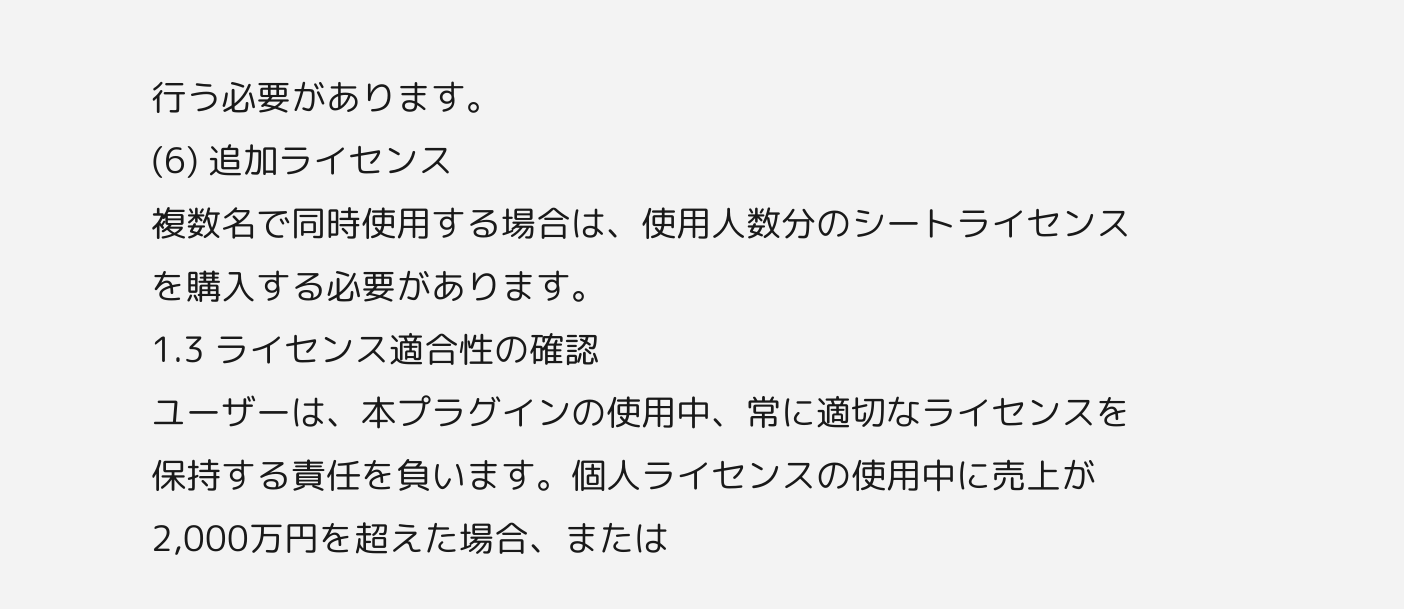行う必要があります。
(6) 追加ライセンス
複数名で同時使用する場合は、使用人数分のシートライセンスを購入する必要があります。
1.3 ライセンス適合性の確認
ユーザーは、本プラグインの使用中、常に適切なライセンスを保持する責任を負います。個人ライセンスの使用中に売上が2,000万円を超えた場合、または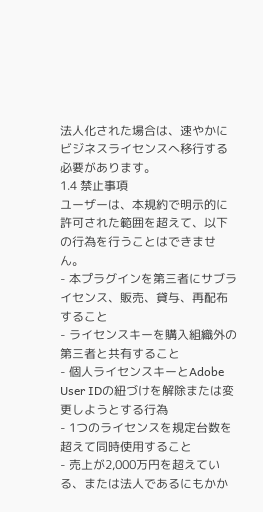法人化された場合は、速やかにビジネスライセンスへ移行する必要があります。
1.4 禁止事項
ユーザーは、本規約で明示的に許可された範囲を超えて、以下の行為を行うことはできません。
- 本プラグインを第三者にサブライセンス、販売、貸与、再配布すること
- ライセンスキーを購入組織外の第三者と共有すること
- 個人ライセンスキーとAdobe User IDの紐づけを解除または変更しようとする行為
- 1つのライセンスを規定台数を超えて同時使用すること
- 売上が2,000万円を超えている、または法人であるにもかか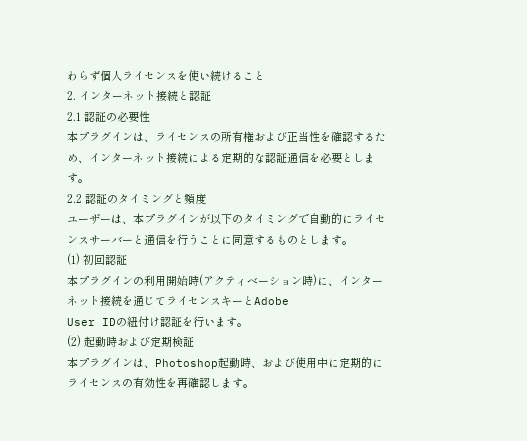わらず個人ライセンスを使い続けること
2. インターネット接続と認証
2.1 認証の必要性
本プラグインは、ライセンスの所有権および正当性を確認するため、インターネット接続による定期的な認証通信を必要とします。
2.2 認証のタイミングと頻度
ユーザーは、本プラグインが以下のタイミングで自動的にライセンスサーバーと通信を行うことに同意するものとします。
(1) 初回認証
本プラグインの利用開始時(アクティベーション時)に、インターネット接続を通じてライセンスキーとAdobe
User IDの紐付け認証を行います。
(2) 起動時および定期検証
本プラグインは、Photoshop起動時、および使用中に定期的にライセンスの有効性を再確認します。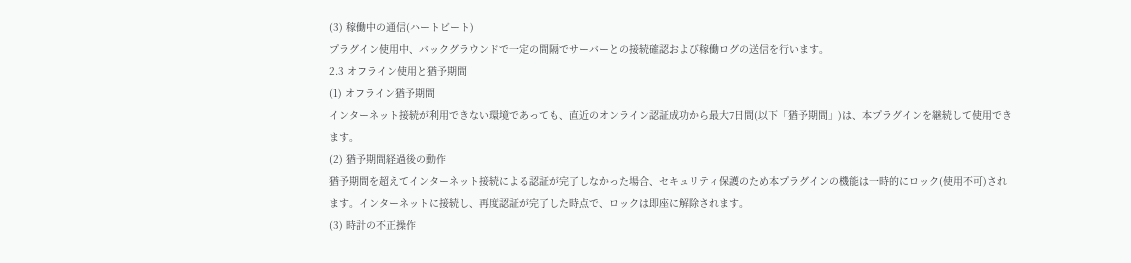(3) 稼働中の通信(ハートビート)
プラグイン使用中、バックグラウンドで一定の間隔でサーバーとの接続確認および稼働ログの送信を行います。
2.3 オフライン使用と猶予期間
(1) オフライン猶予期間
インターネット接続が利用できない環境であっても、直近のオンライン認証成功から最大7日間(以下「猶予期間」)は、本プラグインを継続して使用できます。
(2) 猶予期間経過後の動作
猶予期間を超えてインターネット接続による認証が完了しなかった場合、セキュリティ保護のため本プラグインの機能は一時的にロック(使用不可)されます。インターネットに接続し、再度認証が完了した時点で、ロックは即座に解除されます。
(3) 時計の不正操作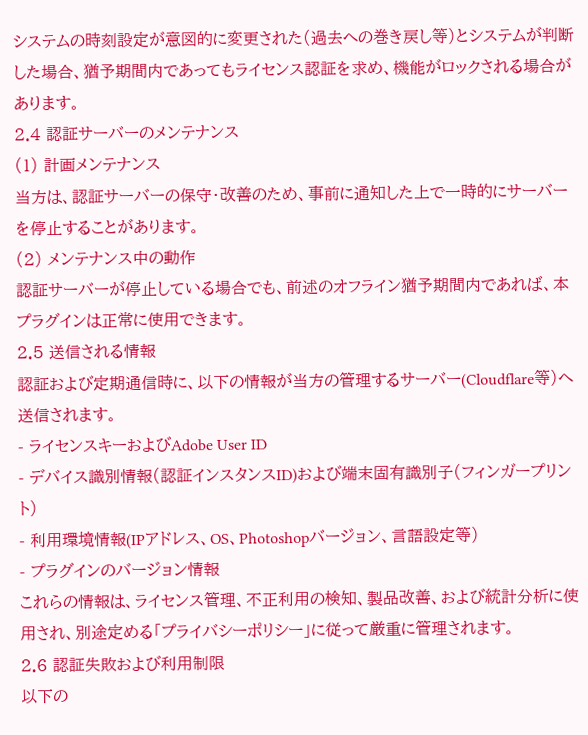システムの時刻設定が意図的に変更された(過去への巻き戻し等)とシステムが判断した場合、猶予期間内であってもライセンス認証を求め、機能がロックされる場合があります。
2.4 認証サーバーのメンテナンス
(1) 計画メンテナンス
当方は、認証サーバーの保守・改善のため、事前に通知した上で一時的にサーバーを停止することがあります。
(2) メンテナンス中の動作
認証サーバーが停止している場合でも、前述のオフライン猶予期間内であれば、本プラグインは正常に使用できます。
2.5 送信される情報
認証および定期通信時に、以下の情報が当方の管理するサーバー(Cloudflare等)へ送信されます。
- ライセンスキーおよびAdobe User ID
- デバイス識別情報(認証インスタンスID)および端末固有識別子(フィンガープリント)
- 利用環境情報(IPアドレス、OS、Photoshopバージョン、言語設定等)
- プラグインのバージョン情報
これらの情報は、ライセンス管理、不正利用の検知、製品改善、および統計分析に使用され、別途定める「プライバシーポリシー」に従って厳重に管理されます。
2.6 認証失敗および利用制限
以下の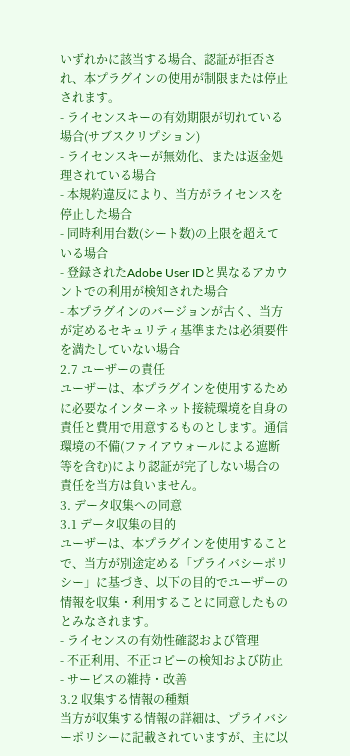いずれかに該当する場合、認証が拒否され、本プラグインの使用が制限または停止されます。
- ライセンスキーの有効期限が切れている場合(サブスクリプション)
- ライセンスキーが無効化、または返金処理されている場合
- 本規約違反により、当方がライセンスを停止した場合
- 同時利用台数(シート数)の上限を超えている場合
- 登録されたAdobe User IDと異なるアカウントでの利用が検知された場合
- 本プラグインのバージョンが古く、当方が定めるセキュリティ基準または必須要件を満たしていない場合
2.7 ユーザーの責任
ユーザーは、本プラグインを使用するために必要なインターネット接続環境を自身の責任と費用で用意するものとします。通信環境の不備(ファイアウォールによる遮断等を含む)により認証が完了しない場合の責任を当方は負いません。
3. データ収集への同意
3.1 データ収集の目的
ユーザーは、本プラグインを使用することで、当方が別途定める「プライバシーポリシー」に基づき、以下の目的でユーザーの情報を収集・利用することに同意したものとみなされます。
- ライセンスの有効性確認および管理
- 不正利用、不正コピーの検知および防止
- サービスの維持・改善
3.2 収集する情報の種類
当方が収集する情報の詳細は、プライバシーポリシーに記載されていますが、主に以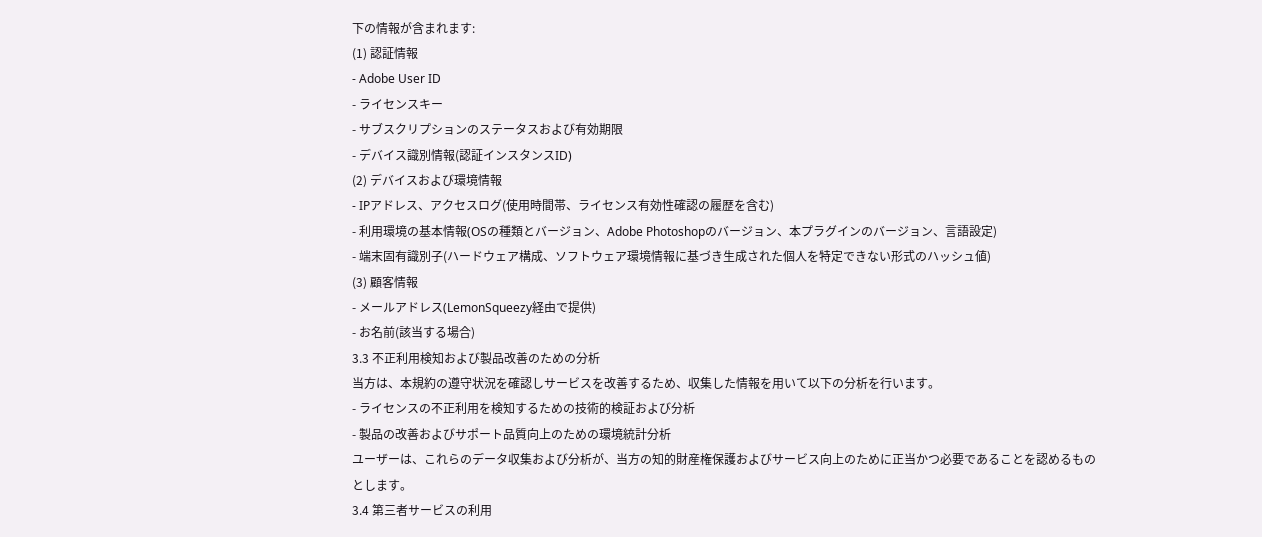下の情報が含まれます:
(1) 認証情報
- Adobe User ID
- ライセンスキー
- サブスクリプションのステータスおよび有効期限
- デバイス識別情報(認証インスタンスID)
(2) デバイスおよび環境情報
- IPアドレス、アクセスログ(使用時間帯、ライセンス有効性確認の履歴を含む)
- 利用環境の基本情報(OSの種類とバージョン、Adobe Photoshopのバージョン、本プラグインのバージョン、言語設定)
- 端末固有識別子(ハードウェア構成、ソフトウェア環境情報に基づき生成された個人を特定できない形式のハッシュ値)
(3) 顧客情報
- メールアドレス(LemonSqueezy経由で提供)
- お名前(該当する場合)
3.3 不正利用検知および製品改善のための分析
当方は、本規約の遵守状況を確認しサービスを改善するため、収集した情報を用いて以下の分析を行います。
- ライセンスの不正利用を検知するための技術的検証および分析
- 製品の改善およびサポート品質向上のための環境統計分析
ユーザーは、これらのデータ収集および分析が、当方の知的財産権保護およびサービス向上のために正当かつ必要であることを認めるものとします。
3.4 第三者サービスの利用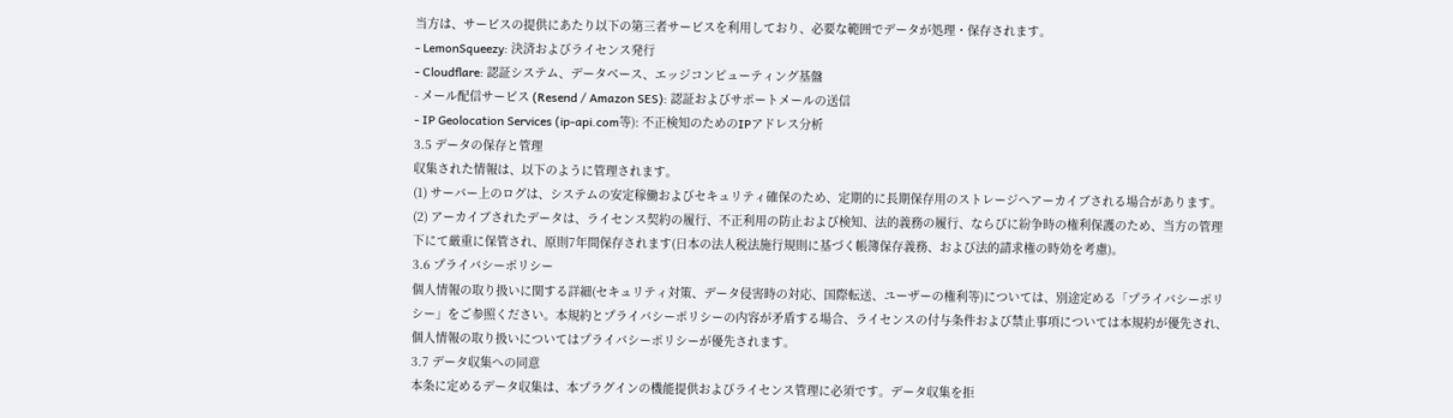当方は、サービスの提供にあたり以下の第三者サービスを利用しており、必要な範囲でデータが処理・保存されます。
- LemonSqueezy: 決済およびライセンス発行
- Cloudflare: 認証システム、データベース、エッジコンピューティング基盤
- メール配信サービス (Resend / Amazon SES): 認証およびサポートメールの送信
- IP Geolocation Services (ip-api.com等): 不正検知のためのIPアドレス分析
3.5 データの保存と管理
収集された情報は、以下のように管理されます。
(1) サーバー上のログは、システムの安定稼働およびセキュリティ確保のため、定期的に長期保存用のストレージへアーカイブされる場合があります。
(2) アーカイブされたデータは、ライセンス契約の履行、不正利用の防止および検知、法的義務の履行、ならびに紛争時の権利保護のため、当方の管理下にて厳重に保管され、原則7年間保存されます(日本の法人税法施行規則に基づく帳簿保存義務、および法的請求権の時効を考慮)。
3.6 プライバシーポリシー
個人情報の取り扱いに関する詳細(セキュリティ対策、データ侵害時の対応、国際転送、ユーザーの権利等)については、別途定める「プライバシーポリシー」をご参照ください。本規約とプライバシーポリシーの内容が矛盾する場合、ライセンスの付与条件および禁止事項については本規約が優先され、個人情報の取り扱いについてはプライバシーポリシーが優先されます。
3.7 データ収集への同意
本条に定めるデータ収集は、本プラグインの機能提供およびライセンス管理に必須です。データ収集を拒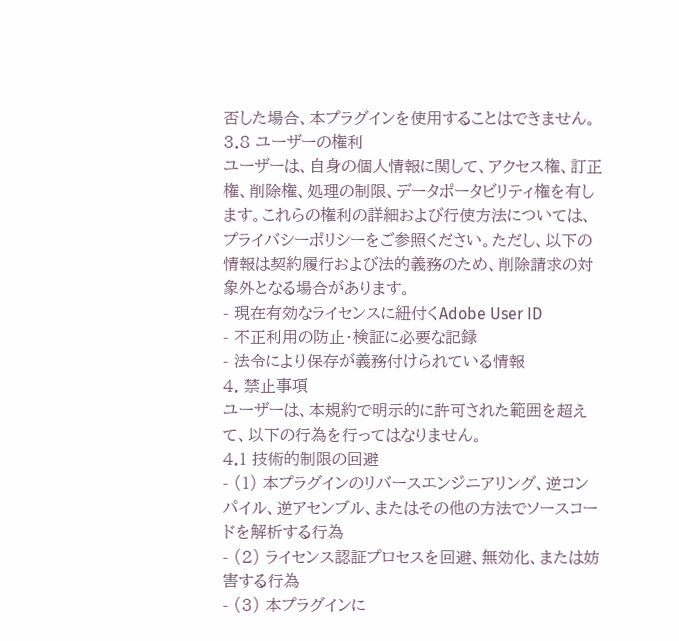否した場合、本プラグインを使用することはできません。
3.8 ユーザーの権利
ユーザーは、自身の個人情報に関して、アクセス権、訂正権、削除権、処理の制限、データポータビリティ権を有します。これらの権利の詳細および行使方法については、プライバシーポリシーをご参照ください。ただし、以下の情報は契約履行および法的義務のため、削除請求の対象外となる場合があります。
- 現在有効なライセンスに紐付くAdobe User ID
- 不正利用の防止・検証に必要な記録
- 法令により保存が義務付けられている情報
4. 禁止事項
ユーザーは、本規約で明示的に許可された範囲を超えて、以下の行為を行ってはなりません。
4.1 技術的制限の回避
- (1) 本プラグインのリバースエンジニアリング、逆コンパイル、逆アセンブル、またはその他の方法でソースコードを解析する行為
- (2) ライセンス認証プロセスを回避、無効化、または妨害する行為
- (3) 本プラグインに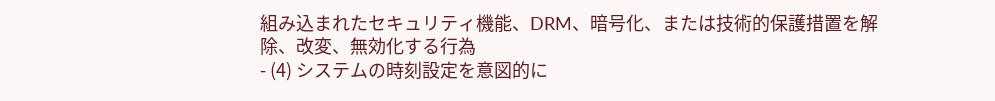組み込まれたセキュリティ機能、DRM、暗号化、または技術的保護措置を解除、改変、無効化する行為
- (4) システムの時刻設定を意図的に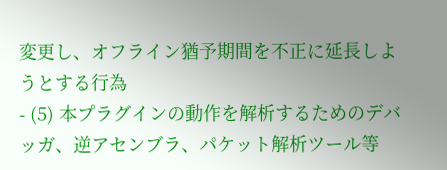変更し、オフライン猶予期間を不正に延長しようとする行為
- (5) 本プラグインの動作を解析するためのデバッガ、逆アセンブラ、パケット解析ツール等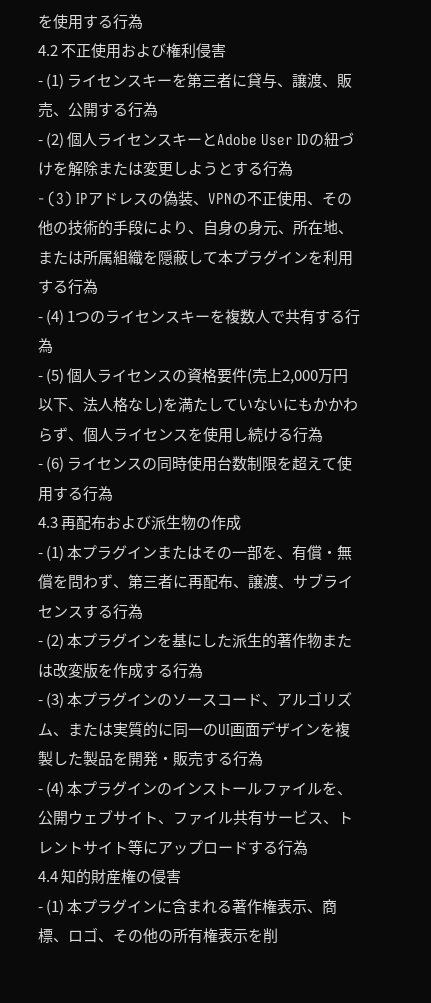を使用する行為
4.2 不正使用および権利侵害
- (1) ライセンスキーを第三者に貸与、譲渡、販売、公開する行為
- (2) 個人ライセンスキーとAdobe User IDの紐づけを解除または変更しようとする行為
- (3) IPアドレスの偽装、VPNの不正使用、その他の技術的手段により、自身の身元、所在地、または所属組織を隠蔽して本プラグインを利用する行為
- (4) 1つのライセンスキーを複数人で共有する行為
- (5) 個人ライセンスの資格要件(売上2,000万円以下、法人格なし)を満たしていないにもかかわらず、個人ライセンスを使用し続ける行為
- (6) ライセンスの同時使用台数制限を超えて使用する行為
4.3 再配布および派生物の作成
- (1) 本プラグインまたはその一部を、有償・無償を問わず、第三者に再配布、譲渡、サブライセンスする行為
- (2) 本プラグインを基にした派生的著作物または改変版を作成する行為
- (3) 本プラグインのソースコード、アルゴリズム、または実質的に同一のUI画面デザインを複製した製品を開発・販売する行為
- (4) 本プラグインのインストールファイルを、公開ウェブサイト、ファイル共有サービス、トレントサイト等にアップロードする行為
4.4 知的財産権の侵害
- (1) 本プラグインに含まれる著作権表示、商標、ロゴ、その他の所有権表示を削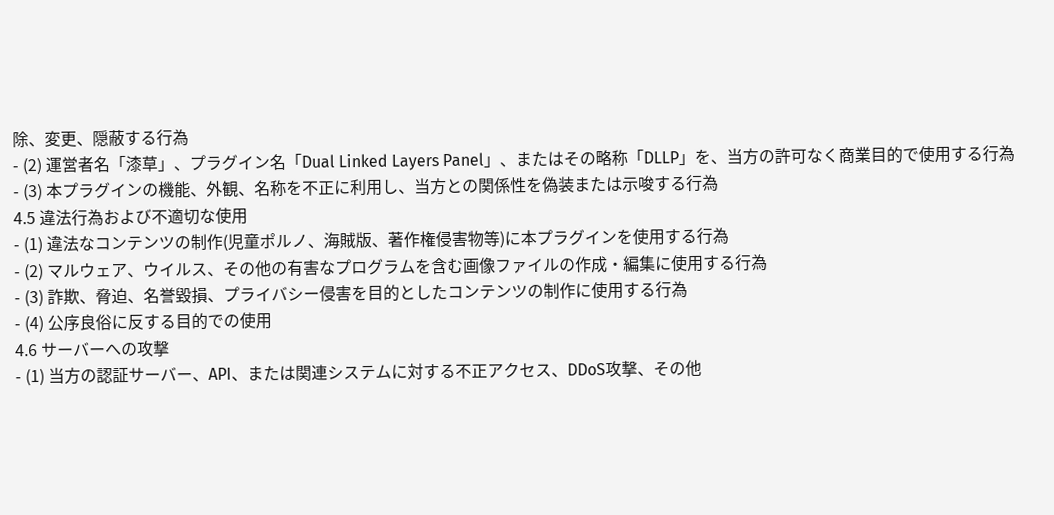除、変更、隠蔽する行為
- (2) 運営者名「漆草」、プラグイン名「Dual Linked Layers Panel」、またはその略称「DLLP」を、当方の許可なく商業目的で使用する行為
- (3) 本プラグインの機能、外観、名称を不正に利用し、当方との関係性を偽装または示唆する行為
4.5 違法行為および不適切な使用
- (1) 違法なコンテンツの制作(児童ポルノ、海賊版、著作権侵害物等)に本プラグインを使用する行為
- (2) マルウェア、ウイルス、その他の有害なプログラムを含む画像ファイルの作成・編集に使用する行為
- (3) 詐欺、脅迫、名誉毀損、プライバシー侵害を目的としたコンテンツの制作に使用する行為
- (4) 公序良俗に反する目的での使用
4.6 サーバーへの攻撃
- (1) 当方の認証サーバー、API、または関連システムに対する不正アクセス、DDoS攻撃、その他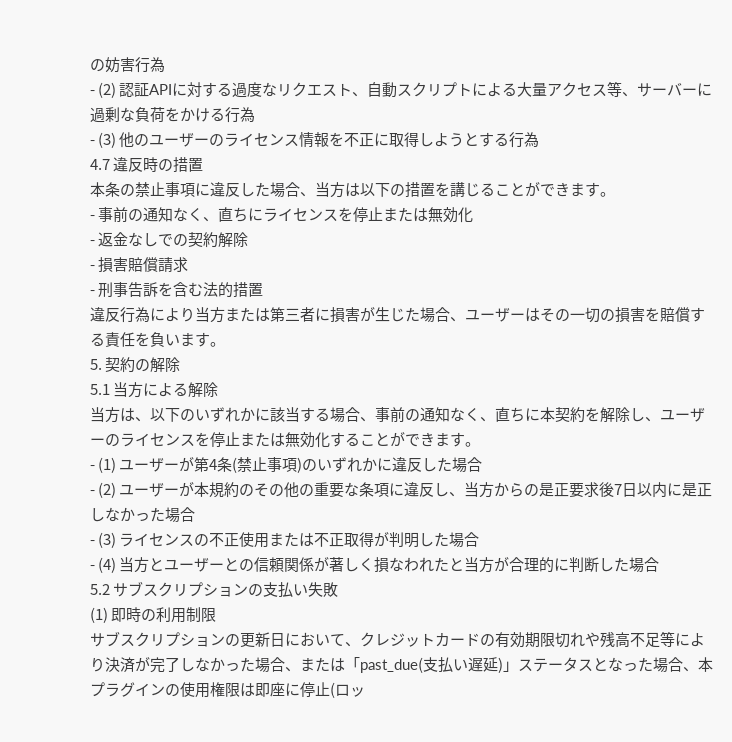の妨害行為
- (2) 認証APIに対する過度なリクエスト、自動スクリプトによる大量アクセス等、サーバーに過剰な負荷をかける行為
- (3) 他のユーザーのライセンス情報を不正に取得しようとする行為
4.7 違反時の措置
本条の禁止事項に違反した場合、当方は以下の措置を講じることができます。
- 事前の通知なく、直ちにライセンスを停止または無効化
- 返金なしでの契約解除
- 損害賠償請求
- 刑事告訴を含む法的措置
違反行為により当方または第三者に損害が生じた場合、ユーザーはその一切の損害を賠償する責任を負います。
5. 契約の解除
5.1 当方による解除
当方は、以下のいずれかに該当する場合、事前の通知なく、直ちに本契約を解除し、ユーザーのライセンスを停止または無効化することができます。
- (1) ユーザーが第4条(禁止事項)のいずれかに違反した場合
- (2) ユーザーが本規約のその他の重要な条項に違反し、当方からの是正要求後7日以内に是正しなかった場合
- (3) ライセンスの不正使用または不正取得が判明した場合
- (4) 当方とユーザーとの信頼関係が著しく損なわれたと当方が合理的に判断した場合
5.2 サブスクリプションの支払い失敗
(1) 即時の利用制限
サブスクリプションの更新日において、クレジットカードの有効期限切れや残高不足等により決済が完了しなかった場合、または「past_due(支払い遅延)」ステータスとなった場合、本プラグインの使用権限は即座に停止(ロッ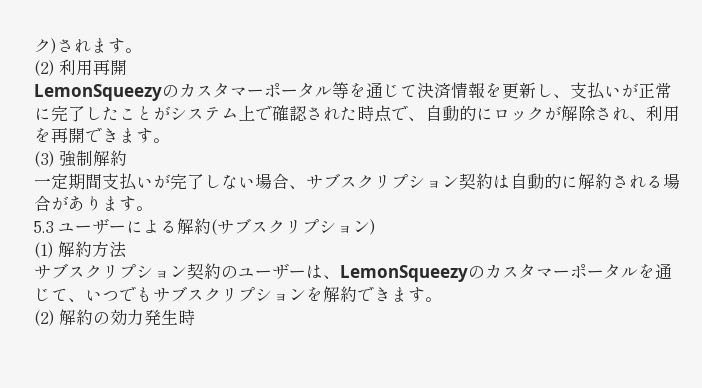ク)されます。
(2) 利用再開
LemonSqueezyのカスタマーポータル等を通じて決済情報を更新し、支払いが正常に完了したことがシステム上で確認された時点で、自動的にロックが解除され、利用を再開できます。
(3) 強制解約
一定期間支払いが完了しない場合、サブスクリプション契約は自動的に解約される場合があります。
5.3 ユーザーによる解約(サブスクリプション)
(1) 解約方法
サブスクリプション契約のユーザーは、LemonSqueezyのカスタマーポータルを通じて、いつでもサブスクリプションを解約できます。
(2) 解約の効力発生時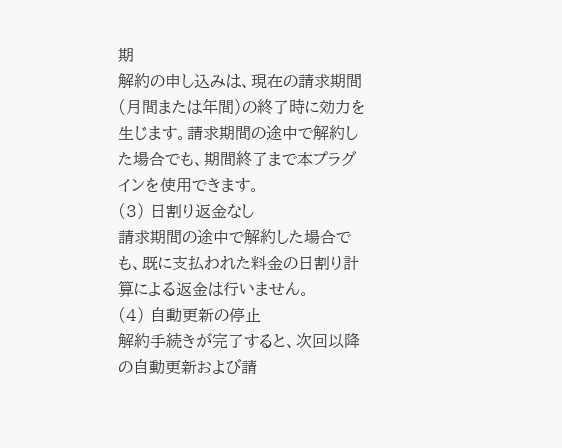期
解約の申し込みは、現在の請求期間(月間または年間)の終了時に効力を生じます。請求期間の途中で解約した場合でも、期間終了まで本プラグインを使用できます。
(3) 日割り返金なし
請求期間の途中で解約した場合でも、既に支払われた料金の日割り計算による返金は行いません。
(4) 自動更新の停止
解約手続きが完了すると、次回以降の自動更新および請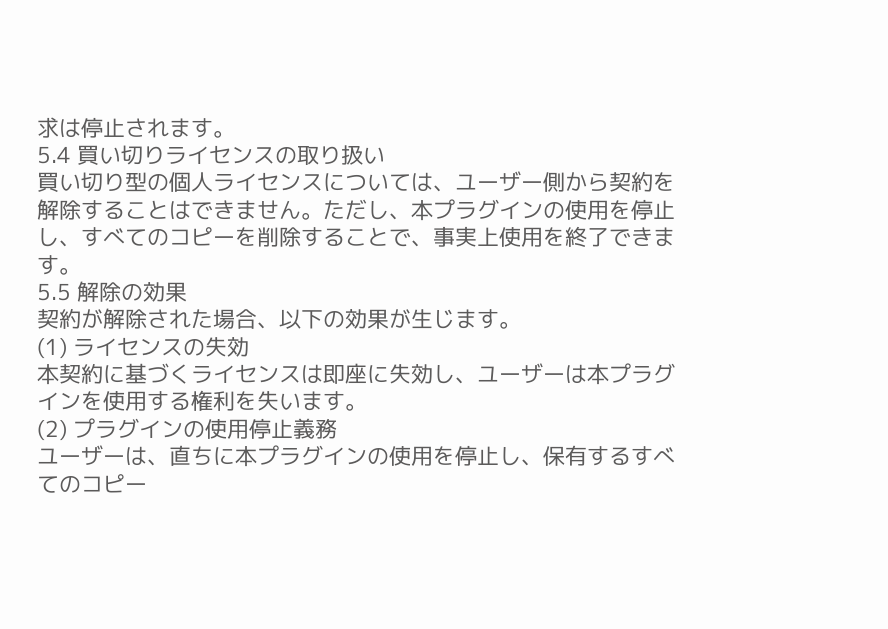求は停止されます。
5.4 買い切りライセンスの取り扱い
買い切り型の個人ライセンスについては、ユーザー側から契約を解除することはできません。ただし、本プラグインの使用を停止し、すべてのコピーを削除することで、事実上使用を終了できます。
5.5 解除の効果
契約が解除された場合、以下の効果が生じます。
(1) ライセンスの失効
本契約に基づくライセンスは即座に失効し、ユーザーは本プラグインを使用する権利を失います。
(2) プラグインの使用停止義務
ユーザーは、直ちに本プラグインの使用を停止し、保有するすべてのコピー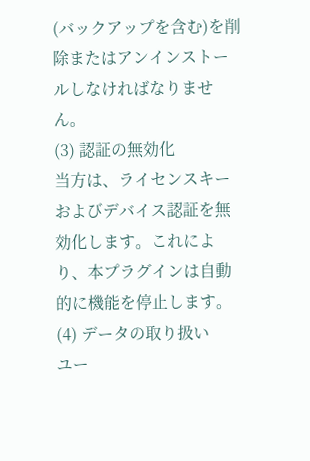(バックアップを含む)を削除またはアンインストールしなければなりません。
(3) 認証の無効化
当方は、ライセンスキーおよびデバイス認証を無効化します。これにより、本プラグインは自動的に機能を停止します。
(4) データの取り扱い
ユー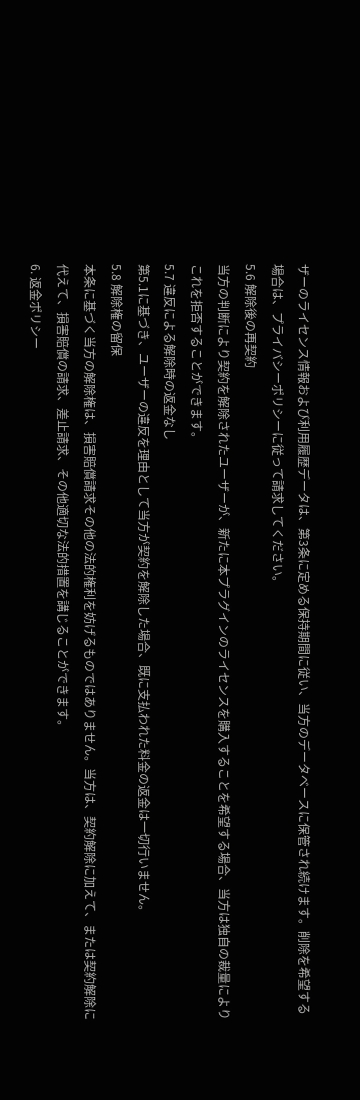ザーのライセンス情報および利用履歴データは、第3条に定める保持期間に従い、当方のデータベースに保管され続けます。削除を希望する場合は、プライバシーポリシーに従って請求してください。
5.6 解除後の再契約
当方の判断により契約を解除されたユーザーが、新たに本プラグインのライセンスを購入することを希望する場合、当方は独自の裁量によりこれを拒否することができます。
5.7 違反による解除時の返金なし
第5.1に基づき、ユーザーの違反を理由として当方が契約を解除した場合、既に支払われた料金の返金は一切行いません。
5.8 解除権の留保
本条に基づく当方の解除権は、損害賠償請求その他の法的権利を妨げるものではありません。当方は、契約解除に加えて、または契約解除に代えて、損害賠償の請求、差止請求、その他適切な法的措置を講じることができます。
6. 返金ポリシー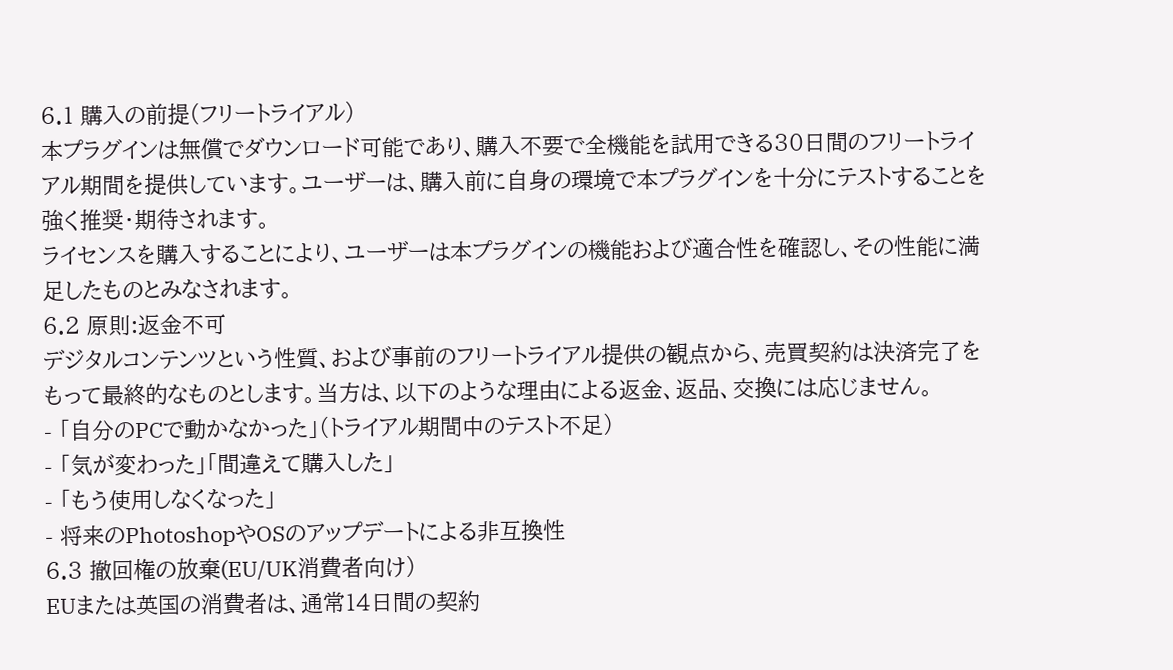6.1 購入の前提(フリートライアル)
本プラグインは無償でダウンロード可能であり、購入不要で全機能を試用できる30日間のフリートライアル期間を提供しています。ユーザーは、購入前に自身の環境で本プラグインを十分にテストすることを強く推奨・期待されます。
ライセンスを購入することにより、ユーザーは本プラグインの機能および適合性を確認し、その性能に満足したものとみなされます。
6.2 原則:返金不可
デジタルコンテンツという性質、および事前のフリートライアル提供の観点から、売買契約は決済完了をもって最終的なものとします。当方は、以下のような理由による返金、返品、交換には応じません。
- 「自分のPCで動かなかった」(トライアル期間中のテスト不足)
- 「気が変わった」「間違えて購入した」
- 「もう使用しなくなった」
- 将来のPhotoshopやOSのアップデートによる非互換性
6.3 撤回権の放棄(EU/UK消費者向け)
EUまたは英国の消費者は、通常14日間の契約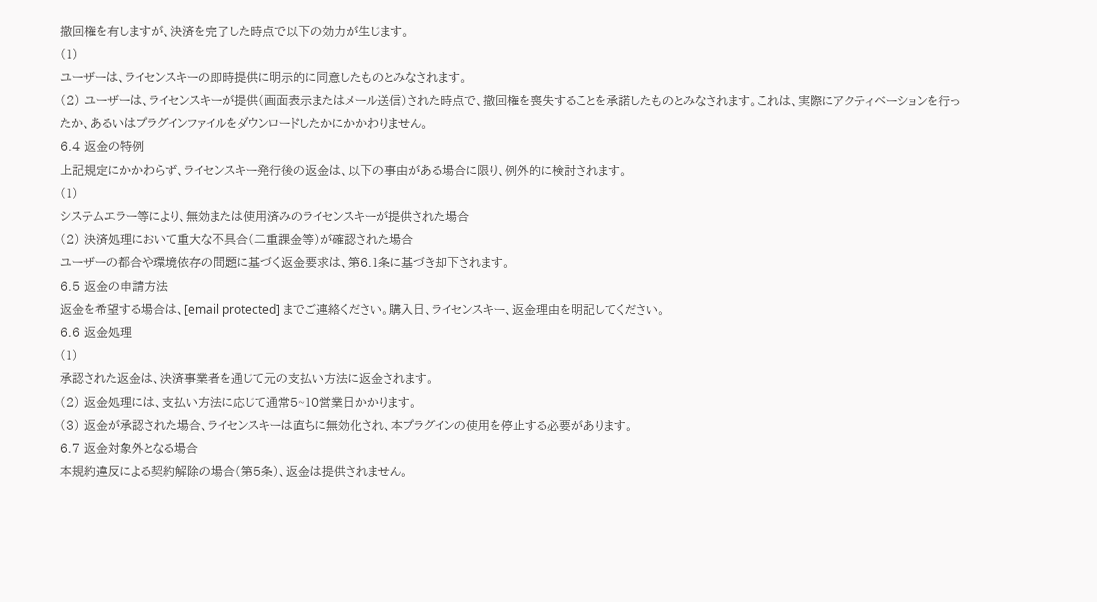撤回権を有しますが、決済を完了した時点で以下の効力が生じます。
(1)
ユーザーは、ライセンスキーの即時提供に明示的に同意したものとみなされます。
(2) ユーザーは、ライセンスキーが提供(画面表示またはメール送信)された時点で、撤回権を喪失することを承諾したものとみなされます。これは、実際にアクティベーションを行ったか、あるいはプラグインファイルをダウンロードしたかにかかわりません。
6.4 返金の特例
上記規定にかかわらず、ライセンスキー発行後の返金は、以下の事由がある場合に限り、例外的に検討されます。
(1)
システムエラー等により、無効または使用済みのライセンスキーが提供された場合
(2) 決済処理において重大な不具合(二重課金等)が確認された場合
ユーザーの都合や環境依存の問題に基づく返金要求は、第6.1条に基づき却下されます。
6.5 返金の申請方法
返金を希望する場合は、[email protected] までご連絡ください。購入日、ライセンスキー、返金理由を明記してください。
6.6 返金処理
(1)
承認された返金は、決済事業者を通じて元の支払い方法に返金されます。
(2) 返金処理には、支払い方法に応じて通常5~10営業日かかります。
(3) 返金が承認された場合、ライセンスキーは直ちに無効化され、本プラグインの使用を停止する必要があります。
6.7 返金対象外となる場合
本規約違反による契約解除の場合(第5条)、返金は提供されません。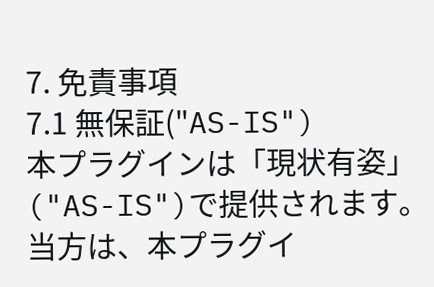7. 免責事項
7.1 無保証("AS-IS")
本プラグインは「現状有姿」("AS-IS")で提供されます。当方は、本プラグイ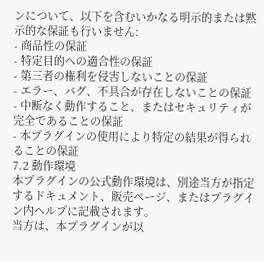ンについて、以下を含むいかなる明示的または黙示的な保証も行いません:
- 商品性の保証
- 特定目的への適合性の保証
- 第三者の権利を侵害しないことの保証
- エラー、バグ、不具合が存在しないことの保証
- 中断なく動作すること、またはセキュリティが完全であることの保証
- 本プラグインの使用により特定の結果が得られることの保証
7.2 動作環境
本プラグインの公式動作環境は、別途当方が指定するドキュメント、販売ページ、またはプラグイン内ヘルプに記載されます。
当方は、本プラグインが以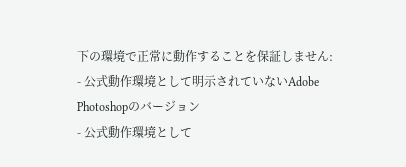下の環境で正常に動作することを保証しません:
- 公式動作環境として明示されていないAdobe Photoshopのバージョン
- 公式動作環境として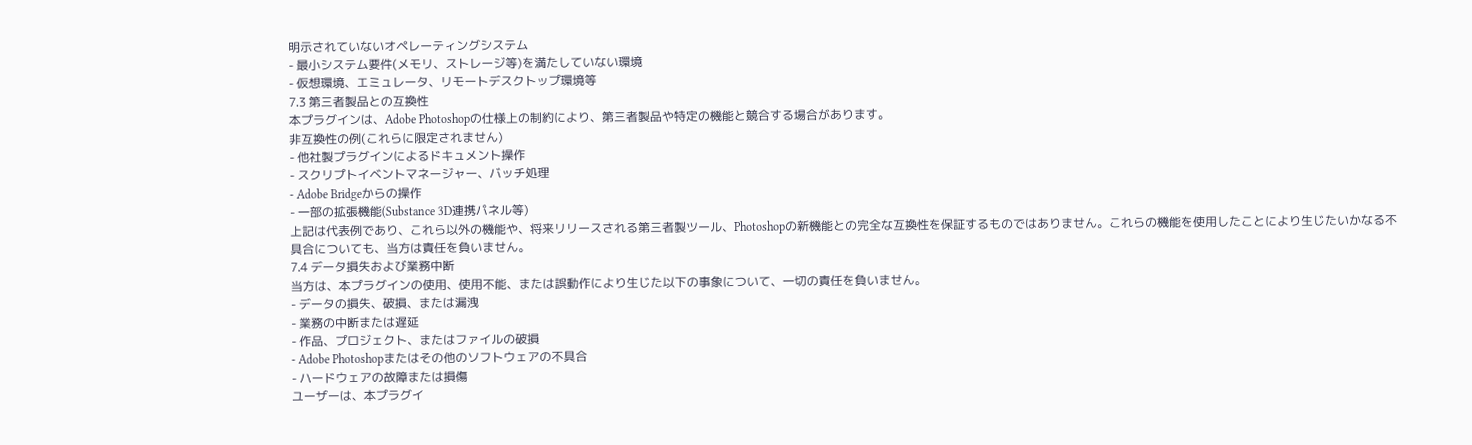明示されていないオペレーティングシステム
- 最小システム要件(メモリ、ストレージ等)を満たしていない環境
- 仮想環境、エミュレータ、リモートデスクトップ環境等
7.3 第三者製品との互換性
本プラグインは、Adobe Photoshopの仕様上の制約により、第三者製品や特定の機能と競合する場合があります。
非互換性の例(これらに限定されません)
- 他社製プラグインによるドキュメント操作
- スクリプトイベントマネージャー、バッチ処理
- Adobe Bridgeからの操作
- 一部の拡張機能(Substance 3D連携パネル等)
上記は代表例であり、これら以外の機能や、将来リリースされる第三者製ツール、Photoshopの新機能との完全な互換性を保証するものではありません。これらの機能を使用したことにより生じたいかなる不具合についても、当方は責任を負いません。
7.4 データ損失および業務中断
当方は、本プラグインの使用、使用不能、または誤動作により生じた以下の事象について、一切の責任を負いません。
- データの損失、破損、または漏洩
- 業務の中断または遅延
- 作品、プロジェクト、またはファイルの破損
- Adobe Photoshopまたはその他のソフトウェアの不具合
- ハードウェアの故障または損傷
ユーザーは、本プラグイ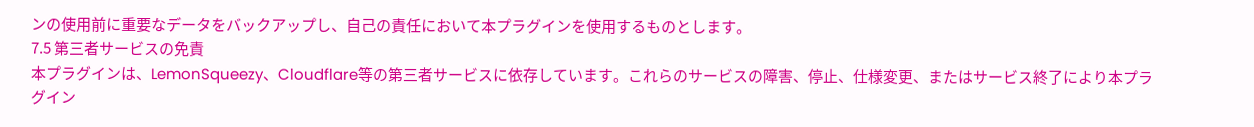ンの使用前に重要なデータをバックアップし、自己の責任において本プラグインを使用するものとします。
7.5 第三者サービスの免責
本プラグインは、LemonSqueezy、Cloudflare等の第三者サービスに依存しています。これらのサービスの障害、停止、仕様変更、またはサービス終了により本プラグイン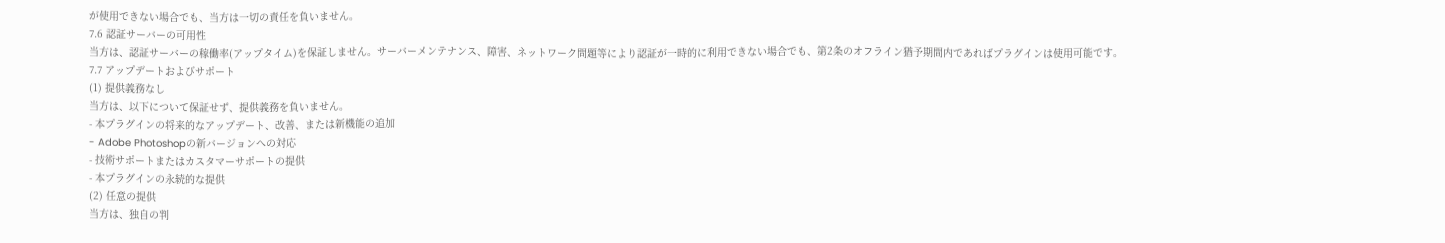が使用できない場合でも、当方は一切の責任を負いません。
7.6 認証サーバーの可用性
当方は、認証サーバーの稼働率(アップタイム)を保証しません。サーバーメンテナンス、障害、ネットワーク問題等により認証が一時的に利用できない場合でも、第2条のオフライン猶予期間内であればプラグインは使用可能です。
7.7 アップデートおよびサポート
(1) 提供義務なし
当方は、以下について保証せず、提供義務を負いません。
- 本プラグインの将来的なアップデート、改善、または新機能の追加
- Adobe Photoshopの新バージョンへの対応
- 技術サポートまたはカスタマーサポートの提供
- 本プラグインの永続的な提供
(2) 任意の提供
当方は、独自の判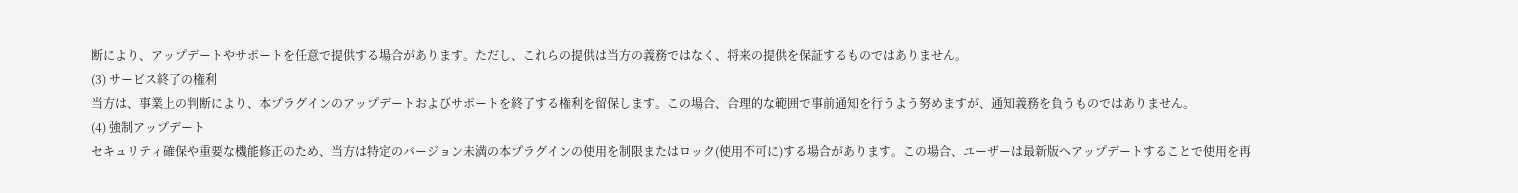断により、アップデートやサポートを任意で提供する場合があります。ただし、これらの提供は当方の義務ではなく、将来の提供を保証するものではありません。
(3) サービス終了の権利
当方は、事業上の判断により、本プラグインのアップデートおよびサポートを終了する権利を留保します。この場合、合理的な範囲で事前通知を行うよう努めますが、通知義務を負うものではありません。
(4) 強制アップデート
セキュリティ確保や重要な機能修正のため、当方は特定のバージョン未満の本プラグインの使用を制限またはロック(使用不可に)する場合があります。この場合、ユーザーは最新版へアップデートすることで使用を再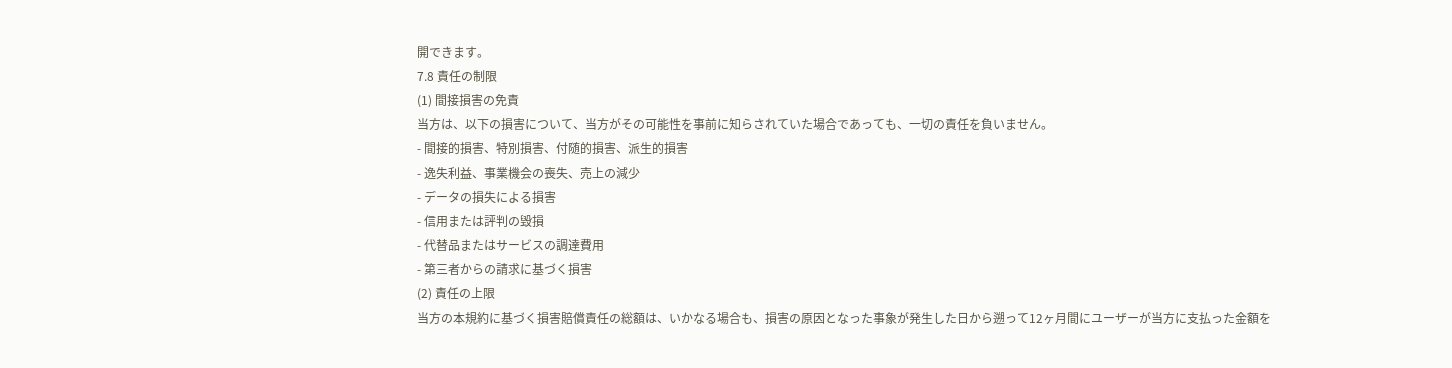開できます。
7.8 責任の制限
(1) 間接損害の免責
当方は、以下の損害について、当方がその可能性を事前に知らされていた場合であっても、一切の責任を負いません。
- 間接的損害、特別損害、付随的損害、派生的損害
- 逸失利益、事業機会の喪失、売上の減少
- データの損失による損害
- 信用または評判の毀損
- 代替品またはサービスの調達費用
- 第三者からの請求に基づく損害
(2) 責任の上限
当方の本規約に基づく損害賠償責任の総額は、いかなる場合も、損害の原因となった事象が発生した日から遡って12ヶ月間にユーザーが当方に支払った金額を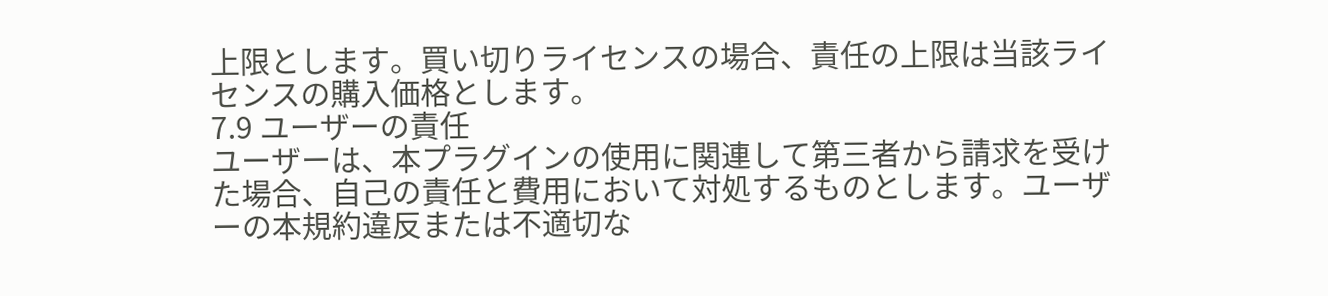上限とします。買い切りライセンスの場合、責任の上限は当該ライセンスの購入価格とします。
7.9 ユーザーの責任
ユーザーは、本プラグインの使用に関連して第三者から請求を受けた場合、自己の責任と費用において対処するものとします。ユーザーの本規約違反または不適切な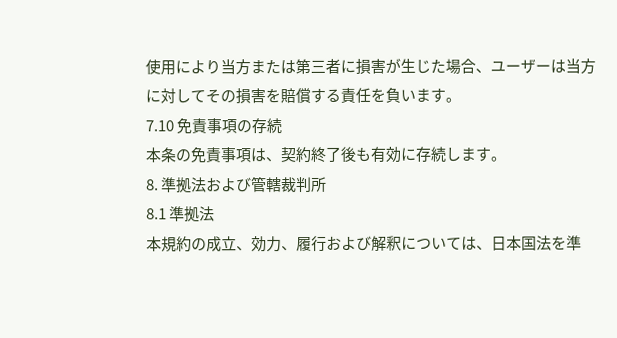使用により当方または第三者に損害が生じた場合、ユーザーは当方に対してその損害を賠償する責任を負います。
7.10 免責事項の存続
本条の免責事項は、契約終了後も有効に存続します。
8. 準拠法および管轄裁判所
8.1 準拠法
本規約の成立、効力、履行および解釈については、日本国法を準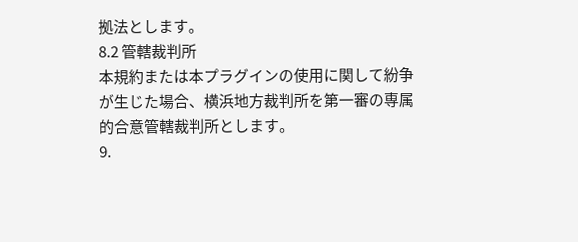拠法とします。
8.2 管轄裁判所
本規約または本プラグインの使用に関して紛争が生じた場合、横浜地方裁判所を第一審の専属的合意管轄裁判所とします。
9.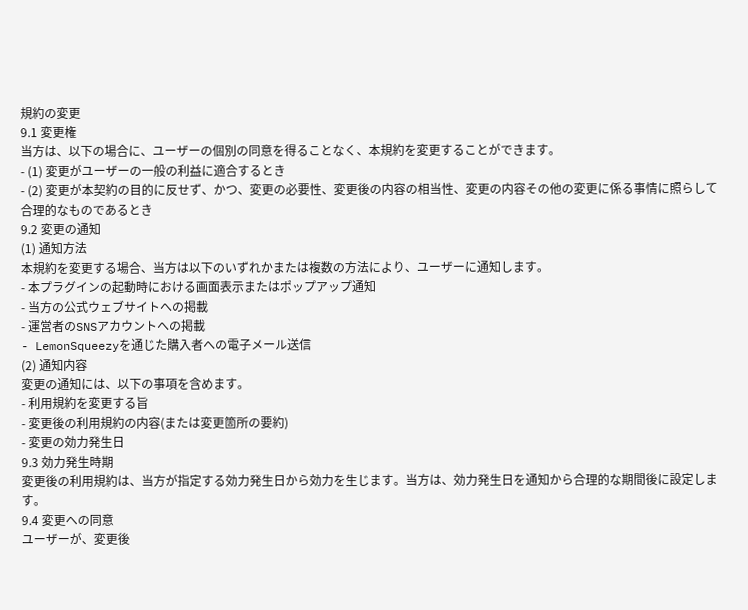規約の変更
9.1 変更権
当方は、以下の場合に、ユーザーの個別の同意を得ることなく、本規約を変更することができます。
- (1) 変更がユーザーの一般の利益に適合するとき
- (2) 変更が本契約の目的に反せず、かつ、変更の必要性、変更後の内容の相当性、変更の内容その他の変更に係る事情に照らして合理的なものであるとき
9.2 変更の通知
(1) 通知方法
本規約を変更する場合、当方は以下のいずれかまたは複数の方法により、ユーザーに通知します。
- 本プラグインの起動時における画面表示またはポップアップ通知
- 当方の公式ウェブサイトへの掲載
- 運営者のSNSアカウントへの掲載
- LemonSqueezyを通じた購入者への電子メール送信
(2) 通知内容
変更の通知には、以下の事項を含めます。
- 利用規約を変更する旨
- 変更後の利用規約の内容(または変更箇所の要約)
- 変更の効力発生日
9.3 効力発生時期
変更後の利用規約は、当方が指定する効力発生日から効力を生じます。当方は、効力発生日を通知から合理的な期間後に設定します。
9.4 変更への同意
ユーザーが、変更後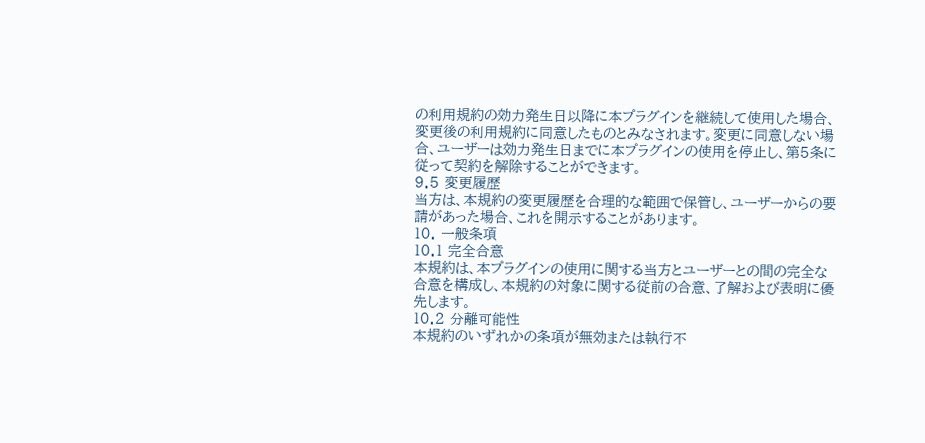の利用規約の効力発生日以降に本プラグインを継続して使用した場合、変更後の利用規約に同意したものとみなされます。変更に同意しない場合、ユーザーは効力発生日までに本プラグインの使用を停止し、第5条に従って契約を解除することができます。
9.5 変更履歴
当方は、本規約の変更履歴を合理的な範囲で保管し、ユーザーからの要請があった場合、これを開示することがあります。
10. 一般条項
10.1 完全合意
本規約は、本プラグインの使用に関する当方とユーザーとの間の完全な合意を構成し、本規約の対象に関する従前の合意、了解および表明に優先します。
10.2 分離可能性
本規約のいずれかの条項が無効または執行不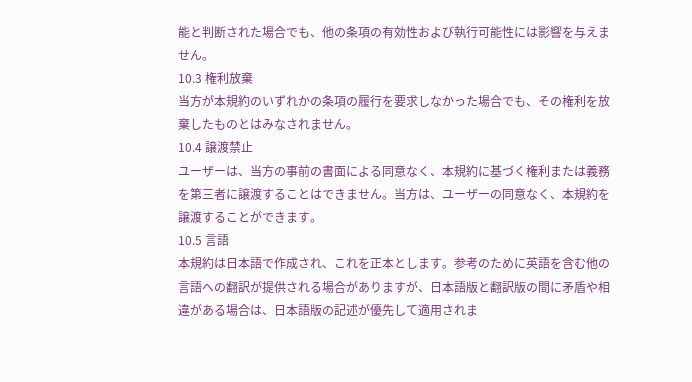能と判断された場合でも、他の条項の有効性および執行可能性には影響を与えません。
10.3 権利放棄
当方が本規約のいずれかの条項の履行を要求しなかった場合でも、その権利を放棄したものとはみなされません。
10.4 譲渡禁止
ユーザーは、当方の事前の書面による同意なく、本規約に基づく権利または義務を第三者に譲渡することはできません。当方は、ユーザーの同意なく、本規約を譲渡することができます。
10.5 言語
本規約は日本語で作成され、これを正本とします。参考のために英語を含む他の言語への翻訳が提供される場合がありますが、日本語版と翻訳版の間に矛盾や相違がある場合は、日本語版の記述が優先して適用されま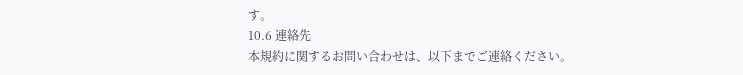す。
10.6 連絡先
本規約に関するお問い合わせは、以下までご連絡ください。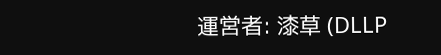運営者: 漆草 (DLLP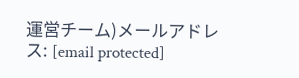運営チーム)メールアドレス: [email protected]